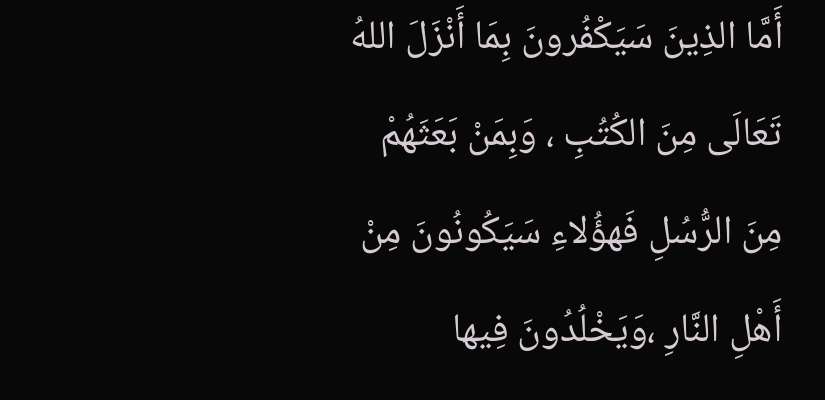أَمَّا الذِينَ سَيَكْفُرونَ بِمَا أَنْزَلَ اللهُ تَعَالَى مِنَ الكُتُبِ ، وَبِمَنْ بَعَثَهُمْ مِنَ الرُّسُلِ فَهؤُلاءِ سَيَكُونُونَ مِنْ أَهْلِ النَّارِ ،وَيَخْلُدُونَ فِيها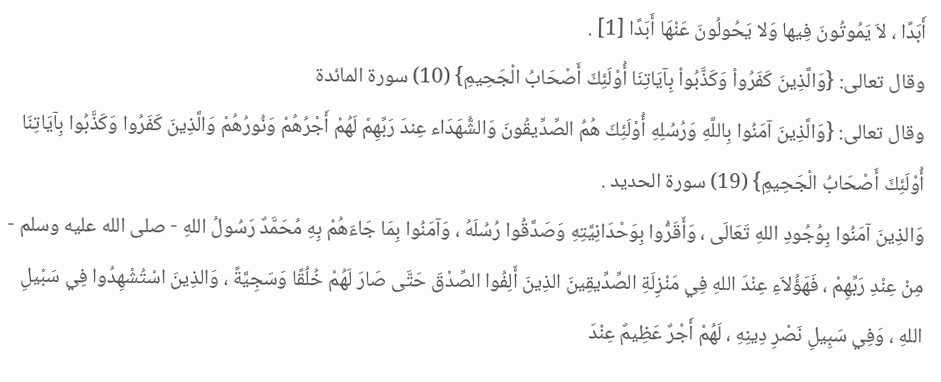أَبَدًا ، لاَ يَمُوتُونَ فِيها وَلا يَحُولُونَ عَنْهَا أَبَدًا [1] .
وقال تعالى: {وَالَّذِينَ كَفَرُواْ وَكَذَّبُواْ بِآيَاتِنَا أُوْلَئِكَ أَصْحَابُ الْجَحِيمِ} (10) سورة المائدة
وقال تعالى: {وَالَّذِينَ آمَنُوا بِاللَّهِ وَرُسُلِهِ أُوْلَئِكَ هُمُ الصِّدِّيقُونَ وَالشُّهَدَاء عِندَ رَبِّهِمْ لَهُمْ أَجْرُهُمْ وَنُورُهُمْ وَالَّذِينَ كَفَرُوا وَكَذَّبُوا بِآيَاتِنَا أُوْلَئِكَ أَصْحَابُ الْجَحِيمِ} (19) سورة الحديد .
وَالذِينَ آمَنُوا بِوُجُودِ اللهِ تَعَالَى ، وَأَقَرُّوا بِوَحْدَانِيَّتِهِ وَصَدَّقُوا رُسُلَهُ ، وَآمَنُوا بِمَا جَاءَهُمْ بِهِ مُحَمَّدٌ رَسُولُ اللهِ - صلى الله عليه وسلم - مِنْ عِنْدِ رَبِّهِمْ ، فَهَؤُلاَءِ عِنْدَ اللهِ فِي مَنْزِلَةِ الصِّدِّيقِينَ الذِينَ أَلِفُوا الصِّدْقَ حَتَّى صَارَ لَهُمْ خُلُقًا وَسَجِيَّةً ، وَالذِينَ اسْتُشْهِدُوا فِي سَبْيلِ اللهِ ، وَفِي سَبِيلِ نَصْرِ دِينِهِ ، لَهُمْ أَجْرٌ عَظِيمٌ عِنْدَ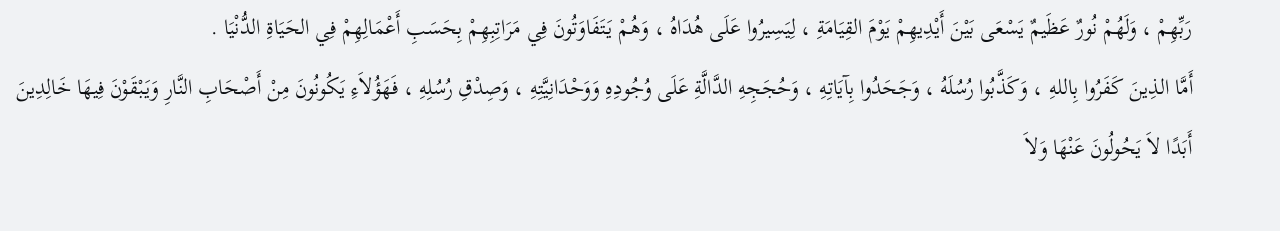رَبِّهِمْ ، وَلَهُمْ نُورٌ عَظَيمٌ يَسْعَى بَيْنَ أَيْدِيهِمْ يَوْمَ القِيَامَةِ ، لِيَسِيرُوا عَلَى هُدَاهُ ، وَهُمْ يَتَفَاوَتُونَ فِي مَرَاتِبِهِمْ بِحَسَبِ أَعْمَالِهِمْ فِي الحَيَاةِ الدُّنْيَا .
أَمَّا الذِينَ كَفَرُوا بِاللهِ ، وَكَذَّبُوا رُسُلَهُ ، وَجَحَدُوا بِآيَاتِهِ ، وَحُجَجِهِ الدَّالَّةِ عَلَى وُجُودِهِ وَوَحْدَانِيَّتِهِ ، وَصِدْقِ رُسُلِهِ ، فَهَؤُلاَءِ يَكُونُونَ مِنْ أَصْحَابِ النَّارِ وَيَبْقَوْنَ فِيهَا خَالِدِينَ أَبَدًا لاَ يَحُولُونَ عَنْهَا وَلاَ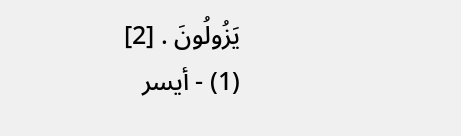يَزُولُونَ . [2]
(1) - أيسر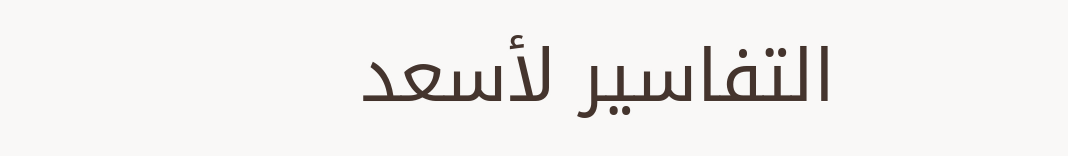التفاسير لأسعد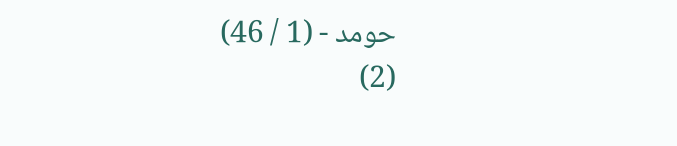حومد - (1 / 46)
(2)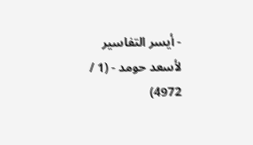- أيسر التفاسير لأسعد حومد - (1 / 4972)